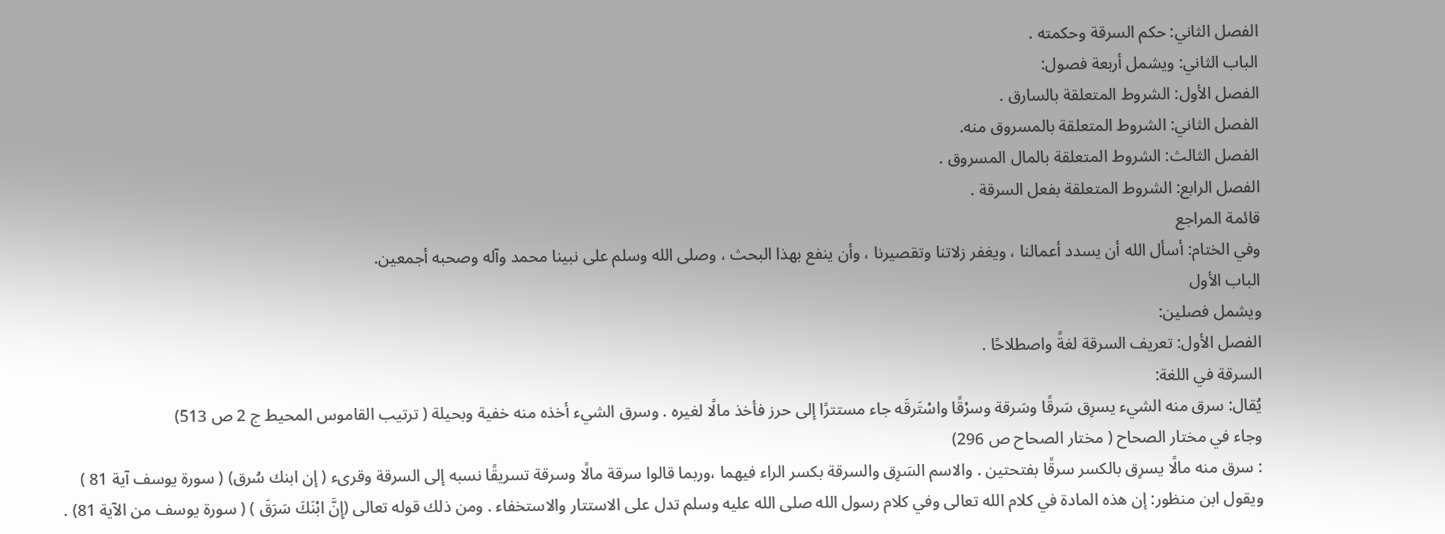الفصل الثاني: حكم السرقة وحكمته .
الباب الثاني: ويشمل أربعة فصول:
الفصل الأول: الشروط المتعلقة بالسارق .
الفصل الثاني: الشروط المتعلقة بالمسروق منه.
الفصل الثالث: الشروط المتعلقة بالمال المسروق .
الفصل الرابع: الشروط المتعلقة بفعل السرقة .
قائمة المراجع
وفي الختام: أسأل الله أن يسدد أعمالنا ، ويغفر زلاتنا وتقصيرنا ، وأن ينفع بهذا البحث ، وصلى الله وسلم على نبينا محمد وآله وصحبه أجمعين.
الباب الأول
ويشمل فصلين:
الفصل الأول: تعريف السرقة لغةً واصطلاحًا .
السرقة في اللغة:
يُقال: سرق منه الشيء يسرِق سَرقًا وسَرقة وسرْقًا واسْتَرقَه جاء مستترًا إلى حرز فأخذ مالًا لغيره . وسرق الشيء أخذه منه خفية وبحيلة ( ترتيب القاموس المحيط ج 2 ص 513)
وجاء في مختار الصحاح ( مختار الصحاح ص 296)
: سرق منه مالًا يسرِق بالكسر سرقًا بفتحتين . والاسم السَرِق والسرقة بكسر الراء فيهما ،وربما قالوا سرقة مالًا وسرقة تسريقًا نسبه إلى السرقة وقرىء ( إن ابنك سُرق) ( سورة يوسف آية 81 )
ويقول ابن منظور: إن هذه المادة في كلام الله تعالى وفي كلام رسول الله صلى الله عليه وسلم تدل على الاستتار والاستخفاء . ومن ذلك قوله تعالى (إِنَّ ابْنَكَ سَرَقَ ) ( سورة يوسف من الآية 81) .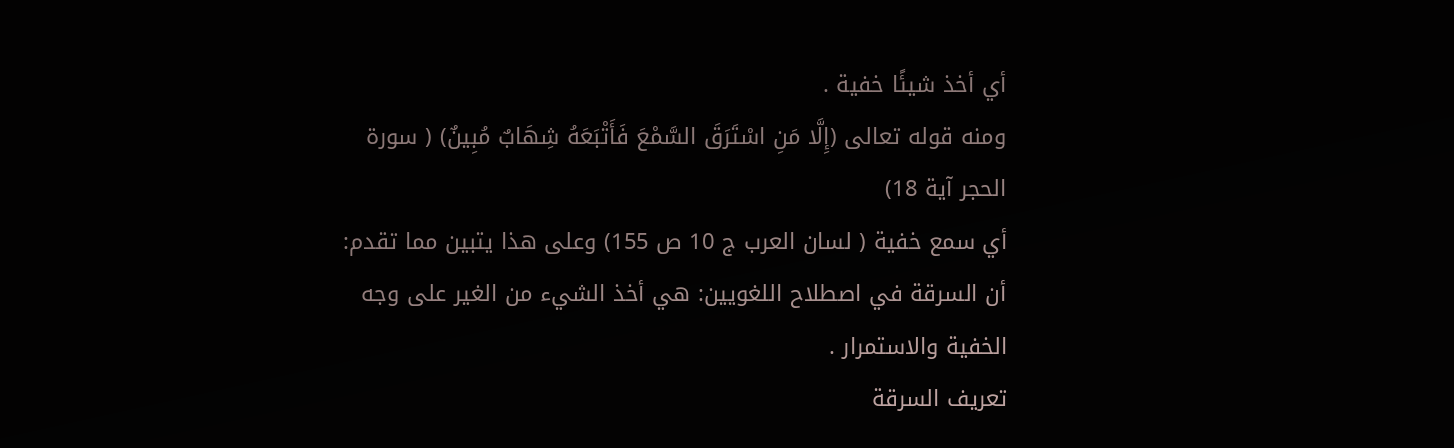أي أخذ شيئًا خفية .
ومنه قوله تعالى (إِلَّا مَنِ اسْتَرَقَ السَّمْعَ فَأَتْبَعَهُ شِهَابٌ مُبِينٌ) ( سورة الحجر آية 18)
أي سمع خفية ( لسان العرب ج 10 ص 155) وعلى هذا يتبين مما تقدم:
أن السرقة في اصطلاح اللغويين: هي أخذ الشيء من الغير على وجه الخفية والاستمرار .
تعريف السرقة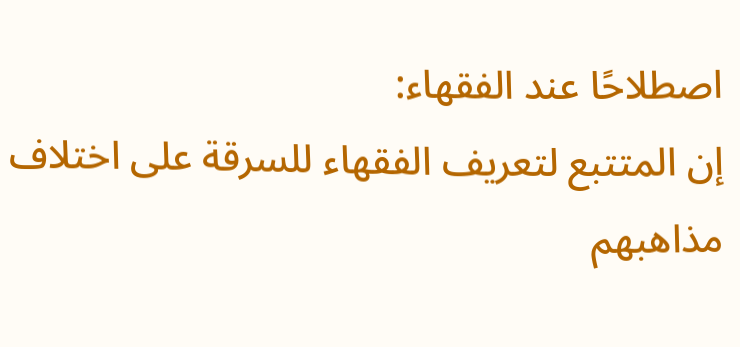اصطلاحًا عند الفقهاء:
إن المتتبع لتعريف الفقهاء للسرقة على اختلاف مذاهبهم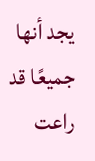يجد أنها جميعًا قد راعت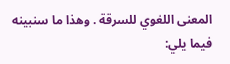المعنى اللغوي للسرقة . وهذا ما سنبينه فيما يلي: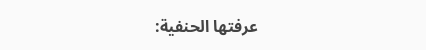عرفتها الحنفية: